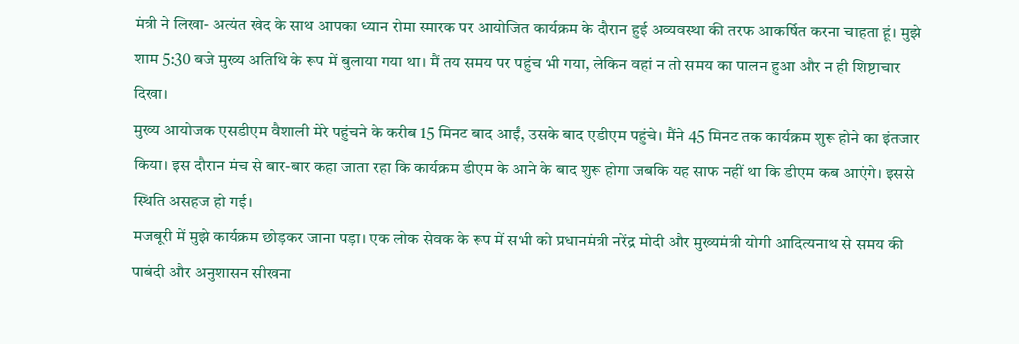मंत्री ने लिखा- अत्यंत खेद के साथ आपका ध्यान रोमा स्मारक पर आयोजित कार्यक्रम के दौरान हुई अव्यवस्था की तरफ आकर्षित करना चाहता हूं। मुझे शाम 5:30 बजे मुख्य अतिथि के रूप में बुलाया गया था। मैं तय समय पर पहुंच भी गया, लेकिन वहां न तो समय का पालन हुआ और न ही शिष्टाचार दिखा।
मुख्य आयोजक एसडीएम वैशाली मेरे पहुंचने के करीब 15 मिनट बाद आईं, उसके बाद एडीएम पहुंचे। मैंने 45 मिनट तक कार्यक्रम शुरू होने का इंतजार किया। इस दौरान मंच से बार-बार कहा जाता रहा कि कार्यक्रम डीएम के आने के बाद शुरू होगा जबकि यह साफ नहीं था कि डीएम कब आएंगे। इससे स्थिति असहज हो गई।
मजबूरी में मुझे कार्यक्रम छोड़कर जाना पड़ा। एक लोक सेवक के रूप में सभी को प्रधानमंत्री नरेंद्र मोदी और मुख्यमंत्री योगी आदित्यनाथ से समय की पाबंदी और अनुशासन सीखना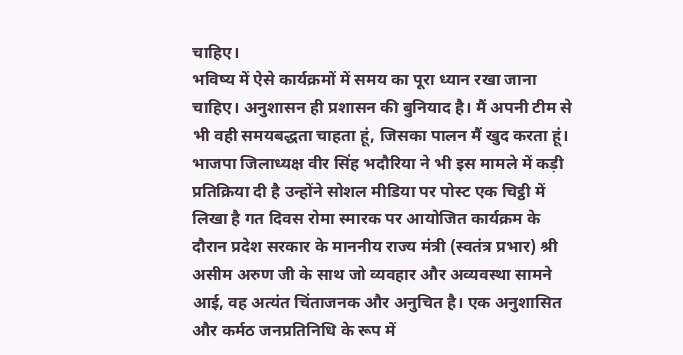चाहिए।
भविष्य में ऐसे कार्यक्रमों में समय का पूरा ध्यान रखा जाना चाहिए। अनुशासन ही प्रशासन की बुनियाद है। मैं अपनी टीम से भी वही समयबद्धता चाहता हूं, जिसका पालन मैं खुद करता हूं।
भाजपा जिलाध्यक्ष वीर सिंह भदौरिया ने भी इस मामले में कड़ी प्रतिक्रिया दी है उन्होंने सोशल मीडिया पर पोस्ट एक चिट्ठी में लिखा है गत दिवस रोमा स्मारक पर आयोजित कार्यक्रम के दौरान प्रदेश सरकार के माननीय राज्य मंत्री (स्वतंत्र प्रभार) श्री असीम अरुण जी के साथ जो व्यवहार और अव्यवस्था सामने आई, वह अत्यंत चिंताजनक और अनुचित है। एक अनुशासित और कर्मठ जनप्रतिनिधि के रूप में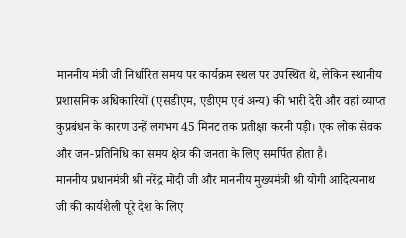माननीय मंत्री जी निर्धारित समय पर कार्यक्रम स्थल पर उपस्थित थे, लेकिन स्थानीय प्रशासनिक अधिकारियों (एसडीएम, एडीएम एवं अन्य) की भारी देरी और वहां व्याप्त कुप्रबंधन के कारण उन्हें लगभग 45 मिनट तक प्रतीक्षा करनी पड़ी। एक लोक सेवक और जन-प्रतिनिधि का समय क्षेत्र की जनता के लिए समर्पित होता है।
माननीय प्रधानमंत्री श्री नरेंद्र मोदी जी और माननीय मुख्यमंत्री श्री योगी आदित्यनाथ जी की कार्यशैली पूरे देश के लिए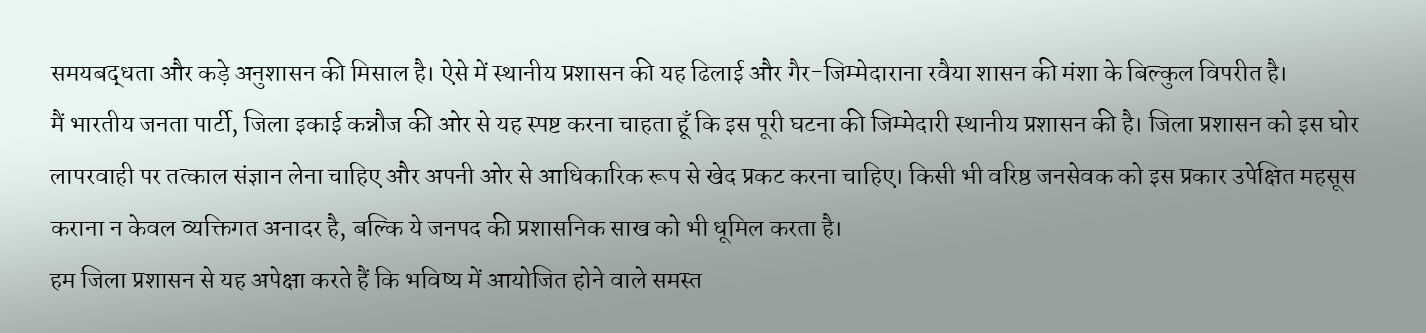समयबद्धता और कड़े अनुशासन की मिसाल है। ऐसे में स्थानीय प्रशासन की यह ढिलाई और गैर-जिम्मेदाराना रवैया शासन की मंशा के बिल्कुल विपरीत है।
मैं भारतीय जनता पार्टी, जिला इकाई कन्नौज की ओर से यह स्पष्ट करना चाहता हूँ कि इस पूरी घटना की जिम्मेदारी स्थानीय प्रशासन की है। जिला प्रशासन को इस घोर लापरवाही पर तत्काल संज्ञान लेना चाहिए और अपनी ओर से आधिकारिक रूप से खेद प्रकट करना चाहिए। किसी भी वरिष्ठ जनसेवक को इस प्रकार उपेक्षित महसूस कराना न केवल व्यक्तिगत अनादर है, बल्कि ये जनपद की प्रशासनिक साख को भी धूमिल करता है।
हम जिला प्रशासन से यह अपेक्षा करते हैं कि भविष्य में आयोजित होने वाले समस्त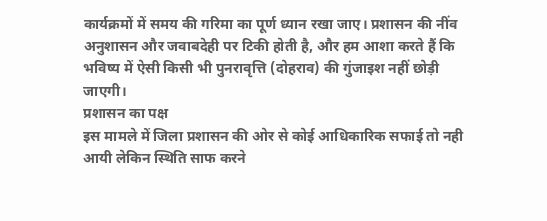कार्यक्रमों में समय की गरिमा का पूर्ण ध्यान रखा जाए। प्रशासन की नींव अनुशासन और जवाबदेही पर टिकी होती है, और हम आशा करते हैं कि भविष्य में ऐसी किसी भी पुनरावृत्ति (दोहराव) की गुंजाइश नहीं छोड़ी जाएगी।
प्रशासन का पक्ष
इस मामले में जिला प्रशासन की ओर से कोई आधिकारिक सफाई तो नही आयी लेकिन स्थिति साफ करने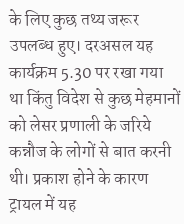के लिए कुछ तथ्य जरूर उपलब्ध हुए। दरअसल यह कार्यक्रम 5.30 पर रखा गया था किंतु विदेश से कुछ मेहमानों को लेसर प्रणाली के जरिये कन्नौज के लोगों से बात करनी थी। प्रकाश होने के कारण ट्रायल में यह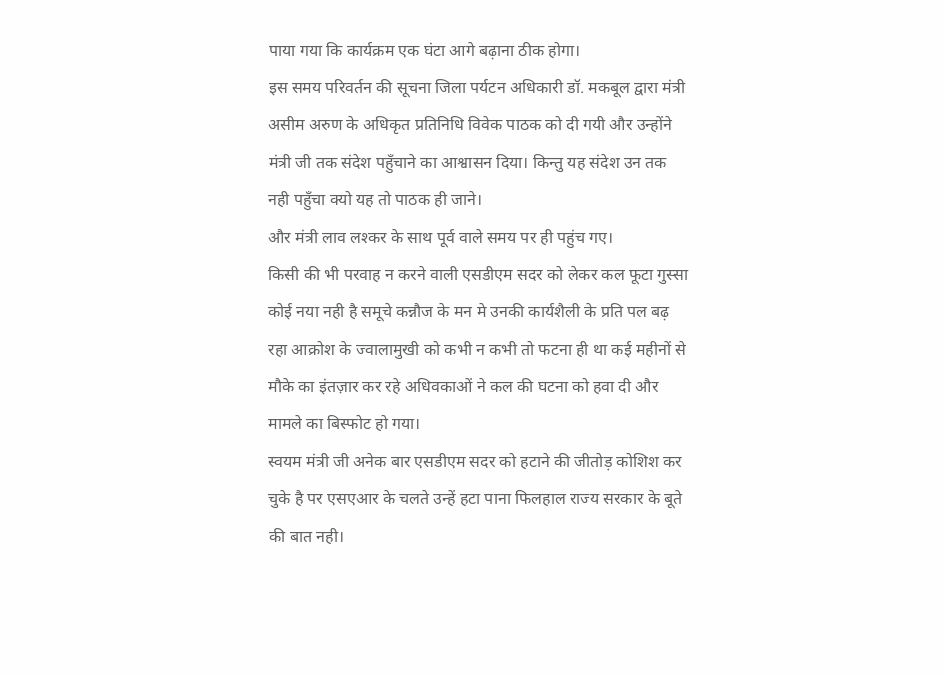पाया गया कि कार्यक्रम एक घंटा आगे बढ़ाना ठीक होगा।
इस समय परिवर्तन की सूचना जिला पर्यटन अधिकारी डॉ. मकबूल द्वारा मंत्री असीम अरुण के अधिकृत प्रतिनिधि विवेक पाठक को दी गयी और उन्होंने मंत्री जी तक संदेश पहुँचाने का आश्वासन दिया। किन्तु यह संदेश उन तक नही पहुँचा क्यो यह तो पाठक ही जाने।
और मंत्री लाव लश्कर के साथ पूर्व वाले समय पर ही पहुंच गए।
किसी की भी परवाह न करने वाली एसडीएम सदर को लेकर कल फूटा गुस्सा कोई नया नही है समूचे कन्नौज के मन मे उनकी कार्यशैली के प्रति पल बढ़ रहा आक्रोश के ज्वालामुखी को कभी न कभी तो फटना ही था कई महीनों से मौके का इंतज़ार कर रहे अधिवकाओं ने कल की घटना को हवा दी और मामले का बिस्फोट हो गया।
स्वयम मंत्री जी अनेक बार एसडीएम सदर को हटाने की जीतोड़ कोशिश कर चुके है पर एसएआर के चलते उन्हें हटा पाना फिलहाल राज्य सरकार के बूते की बात नही।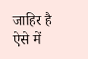जाहिर है ऐसे में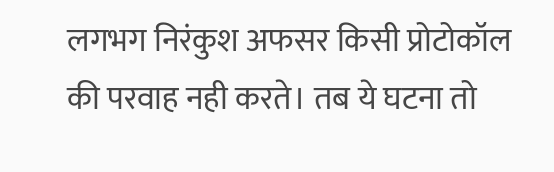लगभग निरंकुश अफसर किसी प्रोटोकॉल की परवाह नही करते। तब ये घटना तो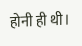होनी ही थी।